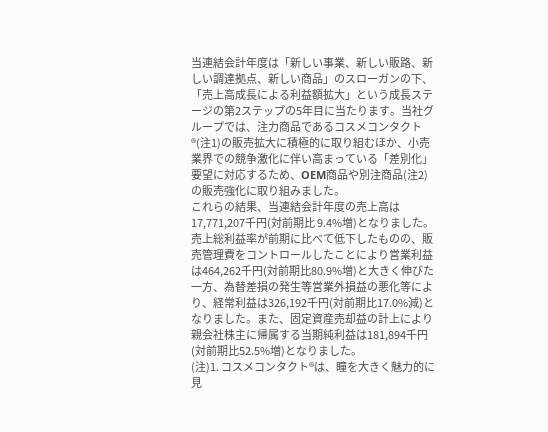当連結会計年度は「新しい事業、新しい販路、新しい調達拠点、新しい商品」のスローガンの下、「売上高成長による利益額拡大」という成長ステージの第2ステップの5年目に当たります。当社グループでは、注力商品であるコスメコンタクト®(注1)の販売拡大に積極的に取り組むほか、小売業界での競争激化に伴い高まっている「差別化」要望に対応するため、OEM商品や別注商品(注2)の販売強化に取り組みました。
これらの結果、当連結会計年度の売上高は17,771,207千円(対前期比 9.4%増)となりました。売上総利益率が前期に比べて低下したものの、販売管理費をコントロールしたことにより営業利益は464,262千円(対前期比80.9%増)と大きく伸びた一方、為替差損の発生等営業外損益の悪化等により、経常利益は326,192千円(対前期比17.0%減)となりました。また、固定資産売却益の計上により親会社株主に帰属する当期純利益は181,894千円(対前期比52.5%増)となりました。
(注)1. コスメコンタクト®は、瞳を大きく魅力的に見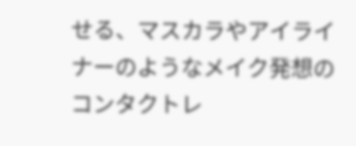せる、マスカラやアイライナーのようなメイク発想のコンタクトレ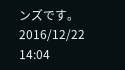ンズです。
2016/12/22 14:04